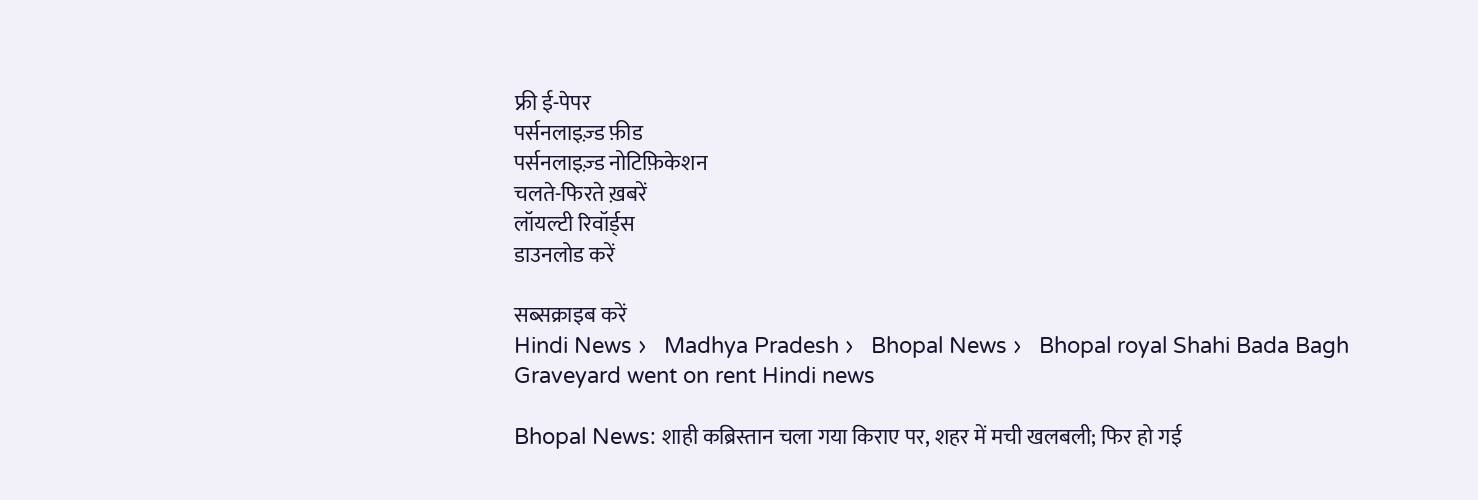फ्री ई-पेपर
पर्सनलाइज़्ड फ़ीड
पर्सनलाइज़्ड नोटिफ़िकेशन
चलते-फिरते ख़बरें
लॉयल्टी रिवॉर्ड्स
डाउनलोड करें

सब्सक्राइब करें
Hindi News ›   Madhya Pradesh ›   Bhopal News ›   Bhopal royal Shahi Bada Bagh Graveyard went on rent Hindi news

Bhopal News: शाही कब्रिस्तान चला गया किराए पर, शहर में मची खलबली; फिर हो गई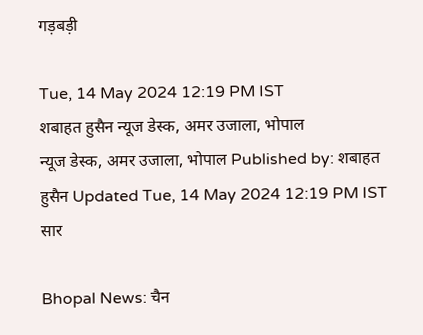गड़बड़ी

Tue, 14 May 2024 12:19 PM IST
शबाहत हुसैन न्यूज डेस्क, अमर उजाला, भोपाल
न्यूज डेस्क, अमर उजाला, भोपाल Published by: शबाहत हुसैन Updated Tue, 14 May 2024 12:19 PM IST
सार

Bhopal News: चैन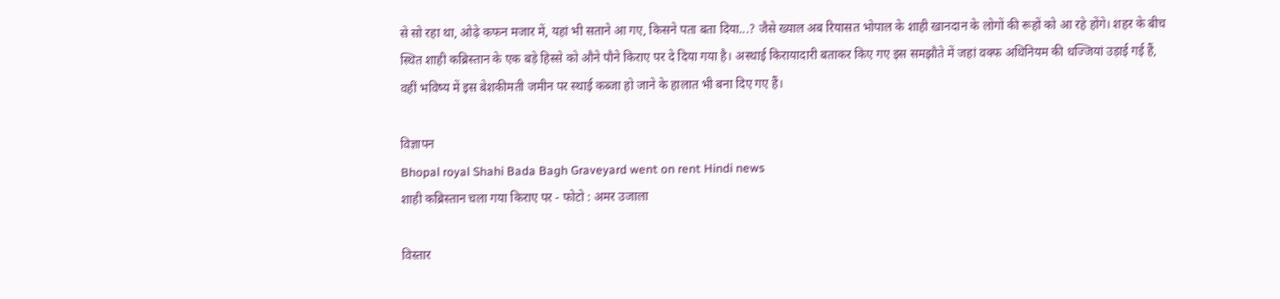से सो रहा था, ओढ़े कफन मजार में, यहां भी सताने आ गए, किसने पता बता दिया...? जैसे ख्याल अब रियासत भोपाल के शाही खानदान के लोगों की रूहों को आ रहे होंगे। शहर के बीच स्थित शाही कब्रिस्तान के एक बड़े हिस्से को औने पौने किराए पर दे दिया गया है। अस्थाई किरायादारी बताकर किए गए इस समझौते में जहां वक्फ अधिनियम की धज्जियां उड़ाई गई हैं, वहीं भविष्य में इस बेशकीमती जमीन पर स्थाई कब्जा हो जाने के हालात भी बना दिए गए हैं।

विज्ञापन
Bhopal royal Shahi Bada Bagh Graveyard went on rent Hindi news
शाही कब्रिस्तान चला गया किराए पर - फोटो : अमर उजाला

विस्तार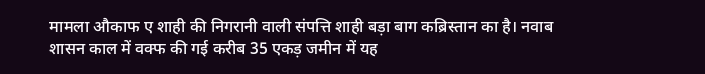मामला औकाफ ए शाही की निगरानी वाली संपत्ति शाही बड़ा बाग कब्रिस्तान का है। नवाब शासन काल में वक्फ की गई करीब 35 एकड़ जमीन में यह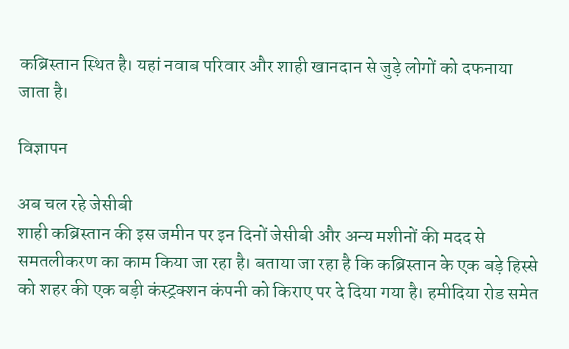कब्रिस्तान स्थित है। यहां नवाब परिवार और शाही खानदान से जुड़े लोगों को दफनाया जाता है।

विज्ञापन

अब चल रहे जेसीबी
शाही कब्रिस्तान की इस जमीन पर इन दिनों जेसीबी और अन्य मशीनों की मदद से समतलीकरण का काम किया जा रहा है। बताया जा रहा है कि कब्रिस्तान के एक बड़े हिस्से को शहर की एक बड़ी कंस्ट्रक्शन कंपनी को किराए पर दे दिया गया है। हमीदिया रोड समेत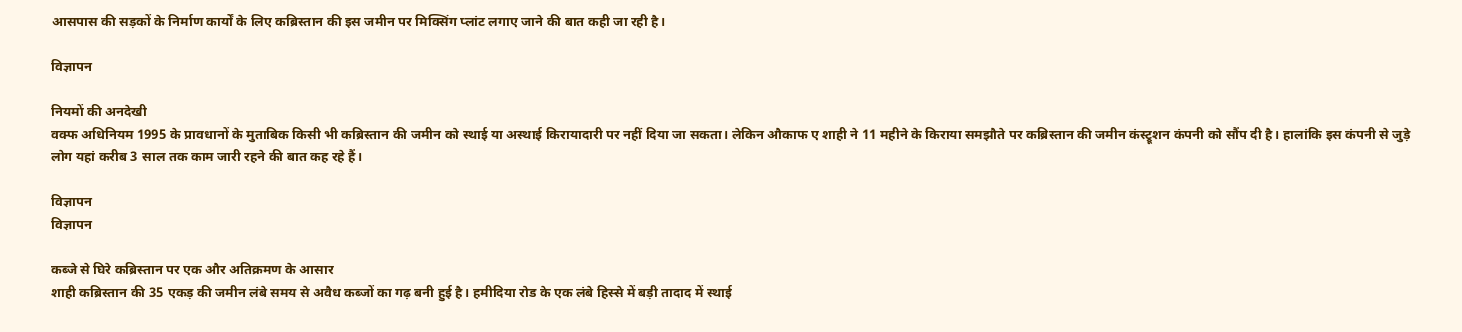आसपास की सड़कों के निर्माण कार्यों के लिए कब्रिस्तान की इस जमीन पर मिक्सिंग प्लांट लगाए जाने की बात कही जा रही है।

विज्ञापन

नियमों की अनदेखी
वक्फ अधिनियम 1995 के प्रावधानों के मुताबिक किसी भी कब्रिस्तान की जमीन को स्थाई या अस्थाई किरायादारी पर नहीं दिया जा सकता। लेकिन औकाफ ए शाही ने 11 महीने के किराया समझौते पर कब्रिस्तान की जमीन कंस्ट्रूशन कंपनी को सौंप दी है। हालांकि इस कंपनी से जुड़े लोग यहां करीब 3 साल तक काम जारी रहने की बात कह रहे हैं।

विज्ञापन
विज्ञापन

कब्जे से घिरे कब्रिस्तान पर एक और अतिक्रमण के आसार
शाही कब्रिस्तान की 35 एकड़ की जमीन लंबे समय से अवैध कब्जों का गढ़ बनी हुई है। हमीदिया रोड के एक लंबे हिस्से में बड़ी तादाद में स्थाई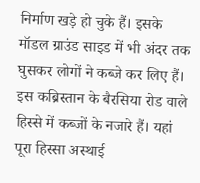निर्माण खड़े हो चुके हैं। इसके मॉडल ग्राउंड साइड में भी अंदर तक घुसकर लोगों ने कब्जे कर लिए हैं। इस कब्रिस्तान के बैरसिया रोड वाले हिस्से में कब्जों के नजारे हैं। यहां पूरा हिस्सा अस्थाई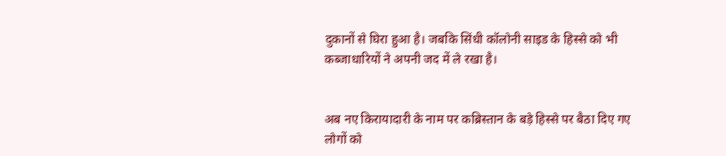दुकानों से घिरा हुआ है। जबकि सिंधी कॉलोनी साइड के हिस्से को भी कब्जाधारियों ने अपनी जद में ले रखा है।


अब नए किरायादारी के नाम पर कब्रिस्तान के बड़े हिस्से पर बैठा दिए गए लोगों को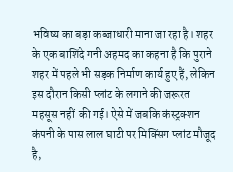भविष्य का बड़ा कब्जाधारी माना जा रहा है। शहर के एक बाशिंदे गनी अहमद का कहना है कि पुराने शहर में पहले भी सड़क निर्माण कार्य हुए हैं, लेकिन इस दौरान किसी प्लांट के लगाने की जरूरत महसूस नहीं  की गई। ऐसे में जबकि कंस्ट्रक्शन कंपनी के पास लाल घाटी पर मिक्सिंग प्लांट मौजूद है,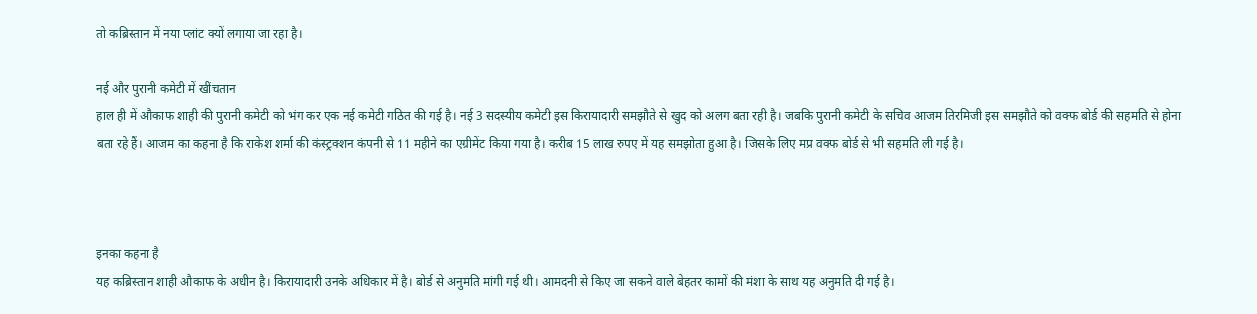तो कब्रिस्तान में नया प्लांट क्यों लगाया जा रहा है।

नई और पुरानी कमेटी में खींचतान
हाल ही में औकाफ शाही की पुरानी कमेटी को भंग कर एक नई कमेटी गठित की गई है। नई 3 सदस्यीय कमेटी इस किरायादारी समझौते से खुद को अलग बता रही है। जबकि पुरानी कमेटी के सचिव आजम तिरमिजी इस समझौते को वक्फ बोर्ड की सहमति से होना बता रहे हैं। आजम का कहना है कि राकेश शर्मा की कंस्ट्रक्शन कंपनी से 11 महीने का एग्रीमेंट किया गया है। करीब 15 लाख रुपए में यह समझोता हुआ है। जिसके लिए मप्र वक्फ बोर्ड से भी सहमति ली गई है।



इनका कहना है
यह कब्रिस्तान शाही औकाफ के अधीन है। किरायादारी उनके अधिकार में है। बोर्ड से अनुमति मांगी गई थी। आमदनी से किए जा सकने वाले बेहतर कामों की मंशा के साथ यह अनुमति दी गई है।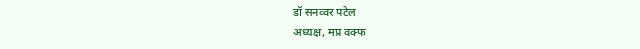डॉ सनव्वर पटेल
अध्यक्ष, मप्र वक्फ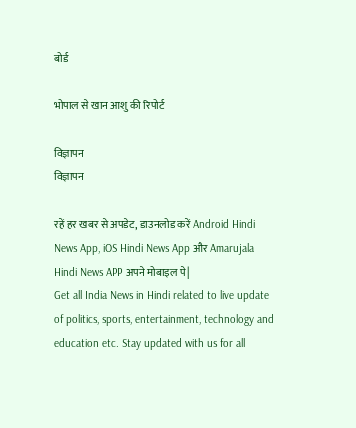बोर्ड

भोपाल से खान आशु की रिपोर्ट

विज्ञापन
विज्ञापन

रहें हर खबर से अपडेट, डाउनलोड करें Android Hindi News App, iOS Hindi News App और Amarujala Hindi News APP अपने मोबाइल पे|
Get all India News in Hindi related to live update of politics, sports, entertainment, technology and education etc. Stay updated with us for all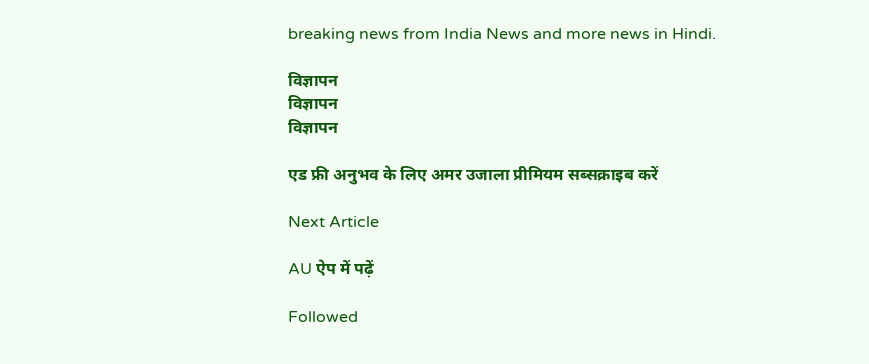breaking news from India News and more news in Hindi.

विज्ञापन
विज्ञापन
विज्ञापन

एड फ्री अनुभव के लिए अमर उजाला प्रीमियम सब्सक्राइब करें

Next Article

AU ऐप में पढ़ें

Followed